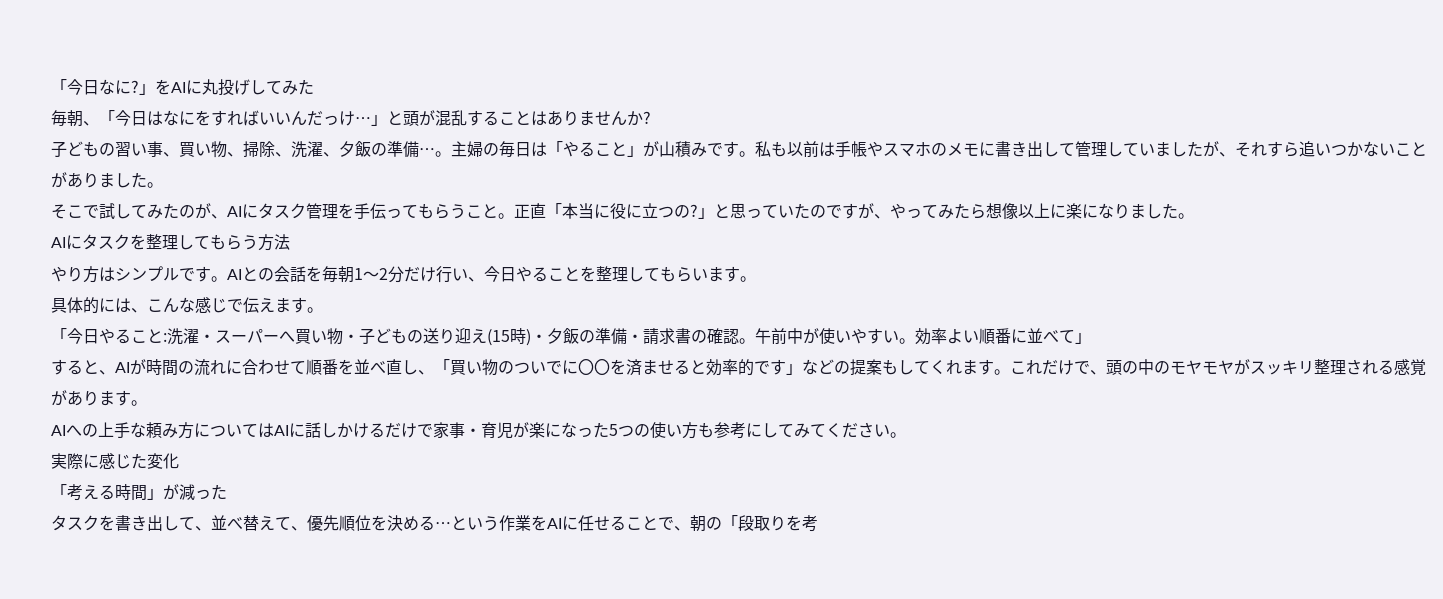「今日なに?」をAIに丸投げしてみた
毎朝、「今日はなにをすればいいんだっけ…」と頭が混乱することはありませんか?
子どもの習い事、買い物、掃除、洗濯、夕飯の準備…。主婦の毎日は「やること」が山積みです。私も以前は手帳やスマホのメモに書き出して管理していましたが、それすら追いつかないことがありました。
そこで試してみたのが、AIにタスク管理を手伝ってもらうこと。正直「本当に役に立つの?」と思っていたのですが、やってみたら想像以上に楽になりました。
AIにタスクを整理してもらう方法
やり方はシンプルです。AIとの会話を毎朝1〜2分だけ行い、今日やることを整理してもらいます。
具体的には、こんな感じで伝えます。
「今日やること:洗濯・スーパーへ買い物・子どもの送り迎え(15時)・夕飯の準備・請求書の確認。午前中が使いやすい。効率よい順番に並べて」
すると、AIが時間の流れに合わせて順番を並べ直し、「買い物のついでに〇〇を済ませると効率的です」などの提案もしてくれます。これだけで、頭の中のモヤモヤがスッキリ整理される感覚があります。
AIへの上手な頼み方についてはAIに話しかけるだけで家事・育児が楽になった5つの使い方も参考にしてみてください。
実際に感じた変化
「考える時間」が減った
タスクを書き出して、並べ替えて、優先順位を決める…という作業をAIに任せることで、朝の「段取りを考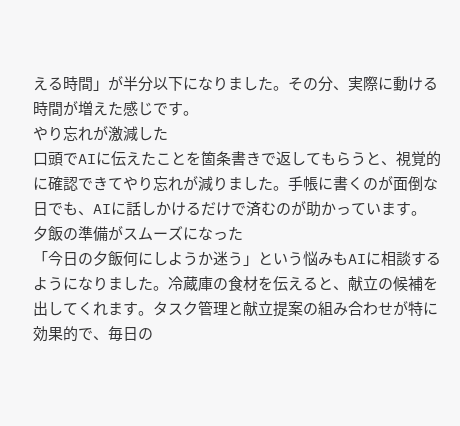える時間」が半分以下になりました。その分、実際に動ける時間が増えた感じです。
やり忘れが激減した
口頭でAIに伝えたことを箇条書きで返してもらうと、視覚的に確認できてやり忘れが減りました。手帳に書くのが面倒な日でも、AIに話しかけるだけで済むのが助かっています。
夕飯の準備がスムーズになった
「今日の夕飯何にしようか迷う」という悩みもAIに相談するようになりました。冷蔵庫の食材を伝えると、献立の候補を出してくれます。タスク管理と献立提案の組み合わせが特に効果的で、毎日の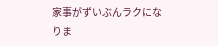家事がずいぶんラクになりま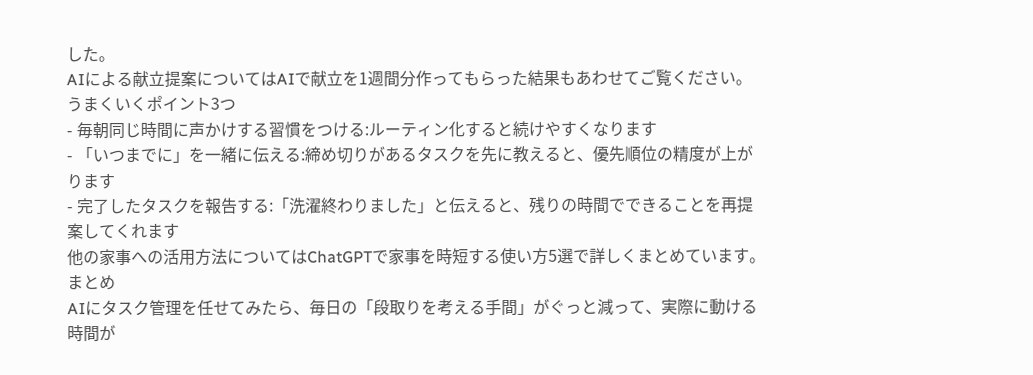した。
AIによる献立提案についてはAIで献立を1週間分作ってもらった結果もあわせてご覧ください。
うまくいくポイント3つ
- 毎朝同じ時間に声かけする習慣をつける:ルーティン化すると続けやすくなります
- 「いつまでに」を一緒に伝える:締め切りがあるタスクを先に教えると、優先順位の精度が上がります
- 完了したタスクを報告する:「洗濯終わりました」と伝えると、残りの時間でできることを再提案してくれます
他の家事への活用方法についてはChatGPTで家事を時短する使い方5選で詳しくまとめています。
まとめ
AIにタスク管理を任せてみたら、毎日の「段取りを考える手間」がぐっと減って、実際に動ける時間が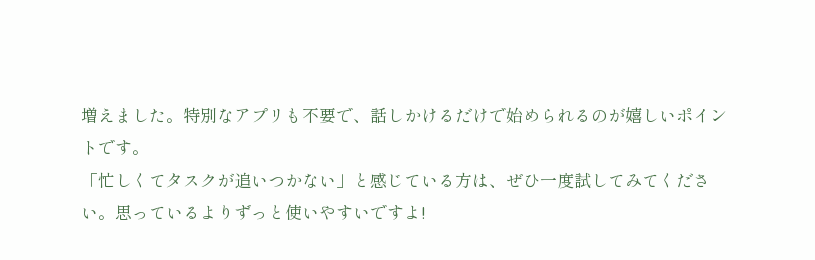増えました。特別なアプリも不要で、話しかけるだけで始められるのが嬉しいポイントです。
「忙しくてタスクが追いつかない」と感じている方は、ぜひ一度試してみてください。思っているよりずっと使いやすいですよ!